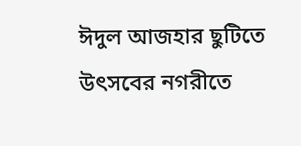ঈদুল আজহার ছুটিতে উৎসবের নগরীতে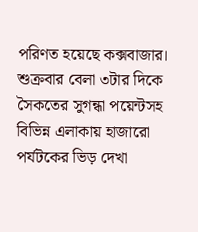পরিণত হয়েছে কক্সবাজার। শুক্রবার বেলা ৩টার দিকে সৈকতের সুগন্ধা পয়েন্টসহ বিভিন্ন এলাকায় হাজারো পর্যটকের ভিড় দেখা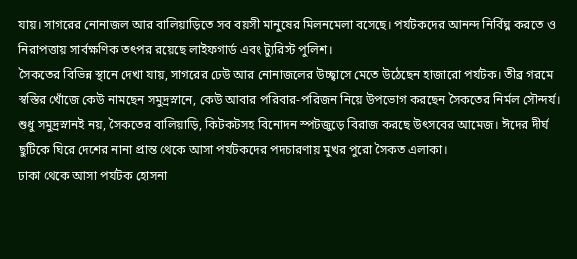যায়। সাগরের নোনাজল আর বালিয়াড়িতে সব বয়সী মানুষের মিলনমেলা বসেছে। পর্যটকদের আনন্দ নির্বিঘ্ন করতে ও নিরাপত্তায় সার্বক্ষণিক তৎপর রয়েছে লাইফগার্ড এবং ট্যুরিস্ট পুলিশ।
সৈকতের বিভিন্ন স্থানে দেখা যায়, সাগরের ঢেউ আর নোনাজলের উচ্ছ্বাসে মেতে উঠেছেন হাজারো পর্যটক। তীব্র গরমে স্বস্তির খোঁজে কেউ নামছেন সমুদ্রস্নানে, কেউ আবার পরিবার-পরিজন নিয়ে উপভোগ করছেন সৈকতের নির্মল সৌন্দর্য।
শুধু সমুদ্রস্নানই নয়, সৈকতের বালিয়াড়ি, কিটকটসহ বিনোদন স্পটজুড়ে বিরাজ করছে উৎসবের আমেজ। ঈদের দীর্ঘ ছুটিকে ঘিরে দেশের নানা প্রান্ত থেকে আসা পর্যটকদের পদচারণায় মুখর পুরো সৈকত এলাকা।
ঢাকা থেকে আসা পর্যটক হোসনা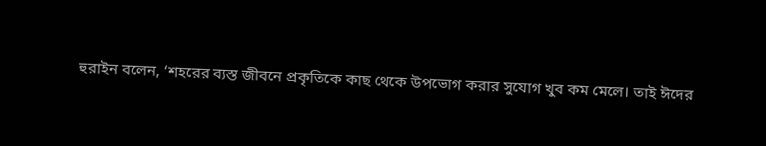হুরাইন বলেন, ‘শহরের ব্যস্ত জীবনে প্রকৃতিকে কাছ থেকে উপভোগ করার সুযোগ খুব কম মেলে। তাই ঈদের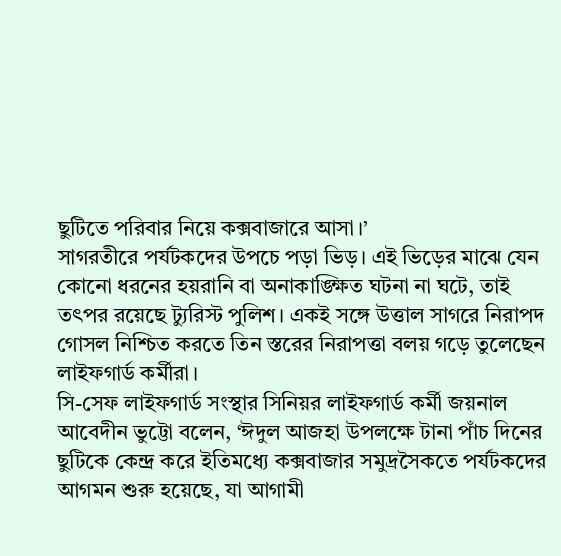ছুটিতে পরিবার নিয়ে কক্সবাজারে আসা।’
সাগরতীরে পর্যটকদের উপচে পড়া ভিড়। এই ভিড়ের মাঝে যেন কোনো ধরনের হয়রানি বা অনাকাঙ্ক্ষিত ঘটনা না ঘটে, তাই তৎপর রয়েছে ট্যুরিস্ট পুলিশ। একই সঙ্গে উত্তাল সাগরে নিরাপদ গোসল নিশ্চিত করতে তিন স্তরের নিরাপত্তা বলয় গড়ে তুলেছেন লাইফগার্ড কর্মীরা।
সি-সেফ লাইফগার্ড সংস্থার সিনিয়র লাইফগার্ড কর্মী জয়নাল আবেদীন ভুট্টো বলেন, ‘ঈদুল আজহা উপলক্ষে টানা পাঁচ দিনের ছুটিকে কেন্দ্র করে ইতিমধ্যে কক্সবাজার সমুদ্রসৈকতে পর্যটকদের আগমন শুরু হয়েছে, যা আগামী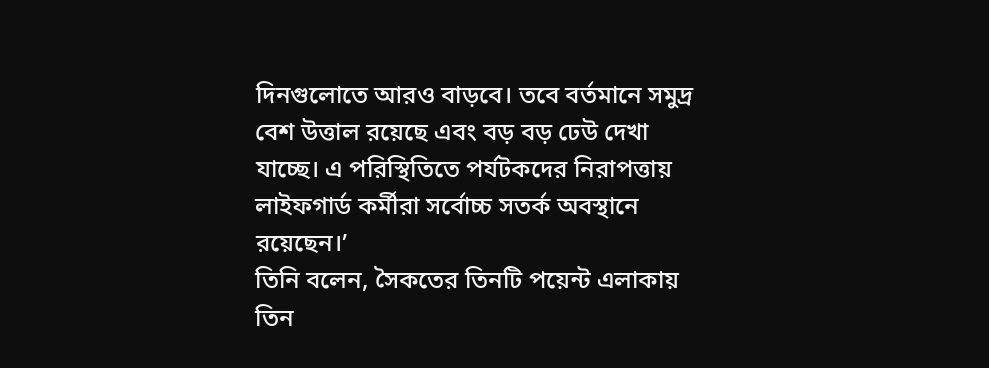দিনগুলোতে আরও বাড়বে। তবে বর্তমানে সমুদ্র বেশ উত্তাল রয়েছে এবং বড় বড় ঢেউ দেখা যাচ্ছে। এ পরিস্থিতিতে পর্যটকদের নিরাপত্তায় লাইফগার্ড কর্মীরা সর্বোচ্চ সতর্ক অবস্থানে রয়েছেন।’
তিনি বলেন, সৈকতের তিনটি পয়েন্ট এলাকায় তিন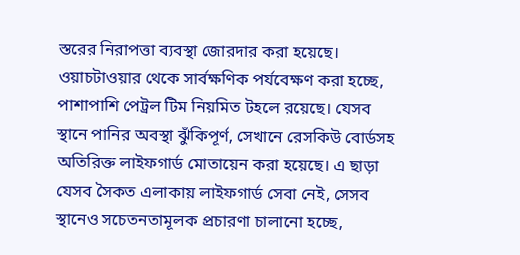স্তরের নিরাপত্তা ব্যবস্থা জোরদার করা হয়েছে। ওয়াচটাওয়ার থেকে সার্বক্ষণিক পর্যবেক্ষণ করা হচ্ছে, পাশাপাশি পেট্রল টিম নিয়মিত টহলে রয়েছে। যেসব স্থানে পানির অবস্থা ঝুঁকিপূর্ণ, সেখানে রেসকিউ বোর্ডসহ অতিরিক্ত লাইফগার্ড মোতায়েন করা হয়েছে। এ ছাড়া যেসব সৈকত এলাকায় লাইফগার্ড সেবা নেই, সেসব স্থানেও সচেতনতামূলক প্রচারণা চালানো হচ্ছে,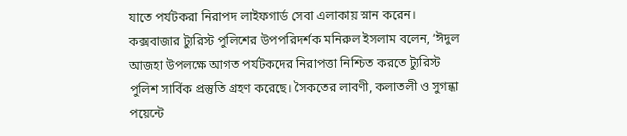যাতে পর্যটকরা নিরাপদ লাইফগার্ড সেবা এলাকায় স্নান করেন।
কক্সবাজার ট্যুরিস্ট পুলিশের উপপরিদর্শক মনিরুল ইসলাম বলেন, ‘ঈদুল আজহা উপলক্ষে আগত পর্যটকদের নিরাপত্তা নিশ্চিত করতে ট্যুরিস্ট পুলিশ সার্বিক প্রস্তুতি গ্রহণ করেছে। সৈকতের লাবণী, কলাতলী ও সুগন্ধা পয়েন্টে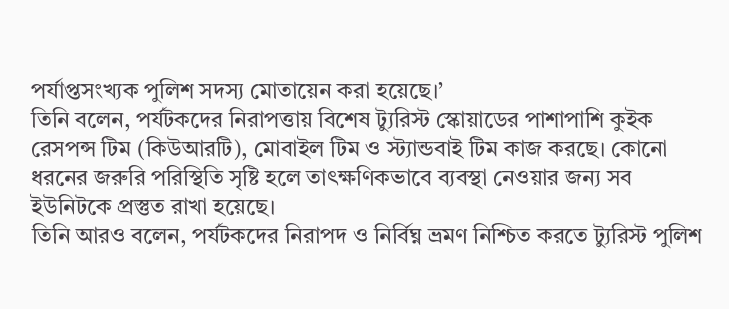পর্যাপ্তসংখ্যক পুলিশ সদস্য মোতায়েন করা হয়েছে।’
তিনি বলেন, পর্যটকদের নিরাপত্তায় বিশেষ ট্যুরিস্ট স্কোয়াডের পাশাপাশি কুইক রেসপন্স টিম (কিউআরটি), মোবাইল টিম ও স্ট্যান্ডবাই টিম কাজ করছে। কোনো ধরনের জরুরি পরিস্থিতি সৃষ্টি হলে তাৎক্ষণিকভাবে ব্যবস্থা নেওয়ার জন্য সব ইউনিটকে প্রস্তুত রাখা হয়েছে।
তিনি আরও বলেন, পর্যটকদের নিরাপদ ও নির্বিঘ্ন ভ্রমণ নিশ্চিত করতে ট্যুরিস্ট পুলিশ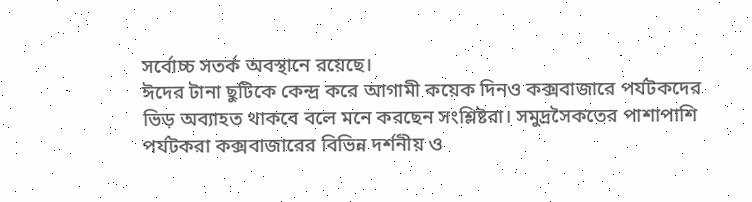সর্বোচ্চ সতর্ক অবস্থানে রয়েছে।
ঈদের টানা ছুটিকে কেন্দ্র করে আগামী কয়েক দিনও কক্সবাজারে পর্যটকদের ভিড় অব্যাহত থাকবে বলে মনে করছেন সংশ্লিষ্টরা। সমুদ্রসৈকতের পাশাপাশি পর্যটকরা কক্সবাজারের বিভিন্ন দর্শনীয় ও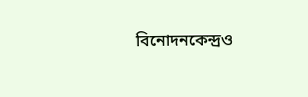বিনোদনকেন্দ্রও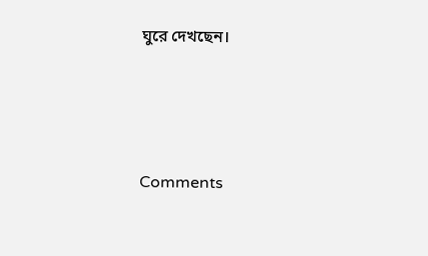ঘুরে দেখছেন।




Comments